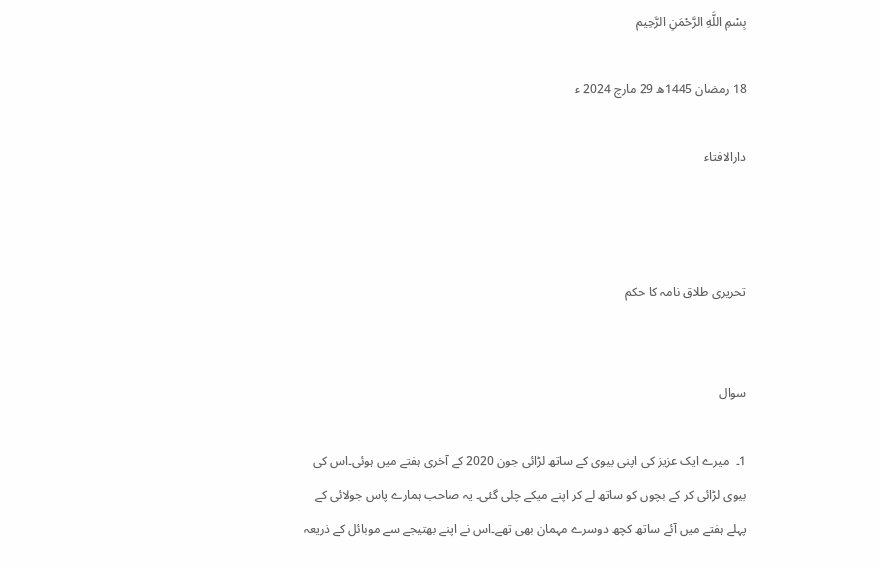بِسْمِ اللَّهِ الرَّحْمَنِ الرَّحِيم

18 رمضان 1445ھ 29 مارچ 2024 ء

دارالافتاء



تحریری طلاق نامہ کا حکم


سوال

1۔  میرے ایک عزیز کی اپنی بیوی کے ساتھ لڑائی جون 2020 کے آخری ہفتے میں ہوئی۔اس کی بیوی لڑائی کر کے بچوں کو ساتھ لے کر اپنے میکے چلی گئی۔ یہ صاحب ہمارے پاس جولائی کے پہلے ہفتے میں آئے ساتھ کچھ دوسرے مہمان بھی تھے۔اس نے اپنے بھتیجے سے موبائل کے ذریعہ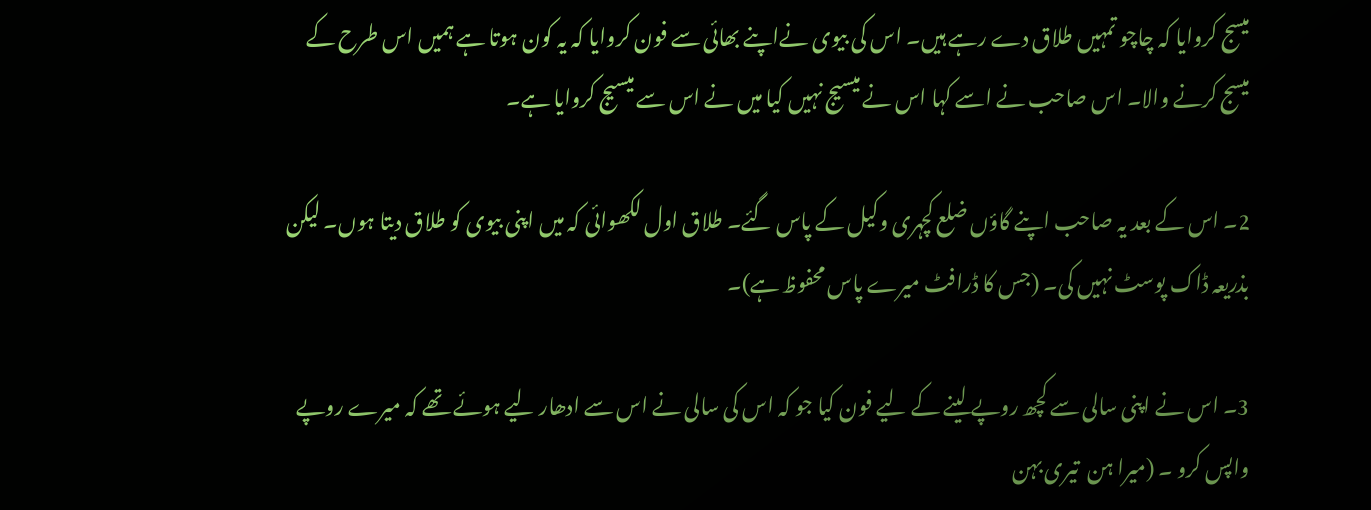میسج کروایا کہ چاچو تمہیں طلاق دے رہے ہیں۔ اس کی بیوی نےاپنے بھائی سے فون کروایا کہ یہ کون ہوتا ہے ہمیں اس طرح کے میسج کرنے والا۔ اس صاحب نے اسے کہا اس نے میسیج نہیں کیا میں نے اس سے میسیج کروایا ہے۔

2۔ اس کے بعد یہ صاحب اپنے گاؤں ضلع کچہری وکیل کے پاس گئے۔ طلاق اول لکھوائی کہ میں اپنی بیوی کو طلاق دیتا ہوں۔ لیکن بذریعہ ڈاک پوسٹ نہیں کی۔ (جس کا ڈرافٹ میرے پاس محفوظ ہے)۔

3۔ اس نے اپنی سالی سے کچھ روپے لینے کے لیے فون کیا جو کہ اس کی سالی نے اس سے ادھار لیے ہوئے تھے کہ میرے روپے واپس کرو ۔ (میرا ہن  تیری بہن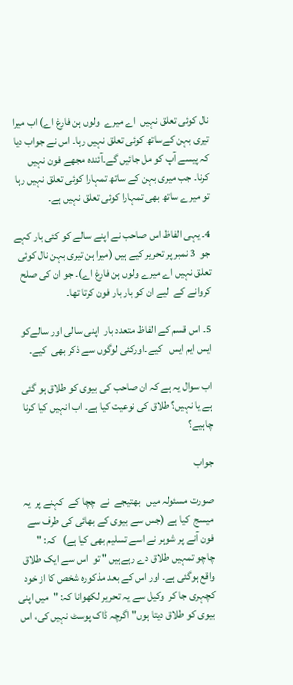نال کوئی تعلق نہیں  اے میرے  ولوں ہن فارغ اے) اب میرا تیری بہن کےساتھ کوئی تعلق نہیں رہا۔ اس نے جواب دیا کہ پیسے آپ کو مل جائیں گے۔آئندہ مجھے فون نہیں کرنا۔ جب میری بہن کے ساتھ تمہارا کوئی تعلق نہیں رہا  تو میرے ساتھ بھی تمہارا کوئی تعلق نہیں ہے۔

4۔ یہی الفاظ اس صاحب نے اپنے سالے کو کئی بار کہے جو  3 نمبر پر تحریر کیے ہیں (میرا ہن تیری بہن نال کوئی تعلق نہیں اے میرے ولوں ہن فارغ اے)۔ جو ان کی صلح کروانے کے  لیے ان کو بار بار فون کرتا تھا۔

5۔ اس قسم کے الفاظ متعدد بار  اپنی سالی اور سالےکو  ایس ایم ایس   کیے۔اورکئی لوگوں سے ذکر بھی  کیے۔

اب سوال یہ ہے کہ ان صاحب کی بیوی کو طلاق ہو گئی ہے یا نہیں؟ طلاق کی نوعیت کیا ہے۔ اب انہیں کیا کرنا چاہیے؟

جواب

صورت مسئولہ میں   بھتیجے  نے  چچا کے  کہنے پر  یہ میسج  کیا ہے (جس سے بیوی کے بھائی کی طرف سے فون آنے پر شوہر نے اسے تسلیم بھی کیا ہے)   کہ: " چاچو تمہیں طلاق دے رہےہیں " تو  اس سے ایک طلاق واقع ہوگئی ہے۔ اور اس کے بعد مذکورہ شخص کا از خود  کچہری جا کر  وکیل سے یہ تحریر لکھوانا کہ: "میں اپنی بیوی کو طلاق دیتا ہوں" اگرچہ ڈاک پوسٹ نہیں کی، اس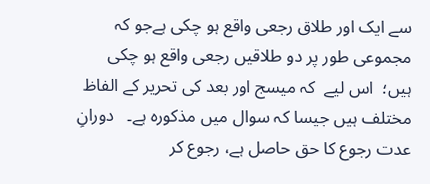سے ایک اور طلاق رجعی واقع ہو چکی ہےجو کہ   مجموعی طور پر دو طلاقیں رجعی واقع ہو چکی ہیں؛  اس لیے  کہ میسج اور بعد کی تحریر کے الفاظ مختلف ہیں جیسا کہ سوال میں مذکورہ ہے۔   دورانِ عدت رجوع کا حق حاصل ہے، رجوع کر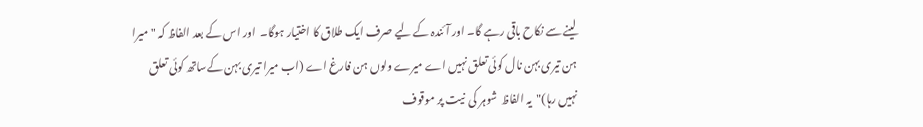لینے سے نکاح باقی رہے گا۔ اور آئندہ کے لیے صرف ایک طلاق کا اختیار ہوگا۔  اور اس کے بعد الفاظ کہ "میرا ہن تیری بہن نال کوئی تعلق نہیں اے میرے ولوں ہن فارغ اے (اب میرا تیری بہن کےساتھ کوئی تعلق نہیں رہا)"  یہ الفاظ  شوہر کی  نیت پر موقوف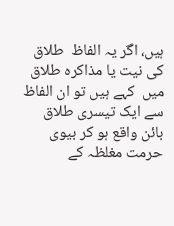ہیں، اگر یہ الفاظ  طلاق کی نیت یا مذاکرہ طلاق میں  کہے ہیں تو ان الفاظ سے ایک تیسری طلاق بائن واقع ہو کر بیوی حرمت مغلظہ کے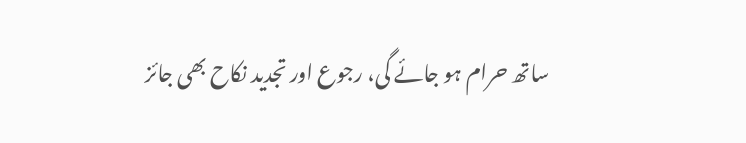ساتھ حرام ہو جائے گی، رجوع اور تجدید نکاح بھی جائز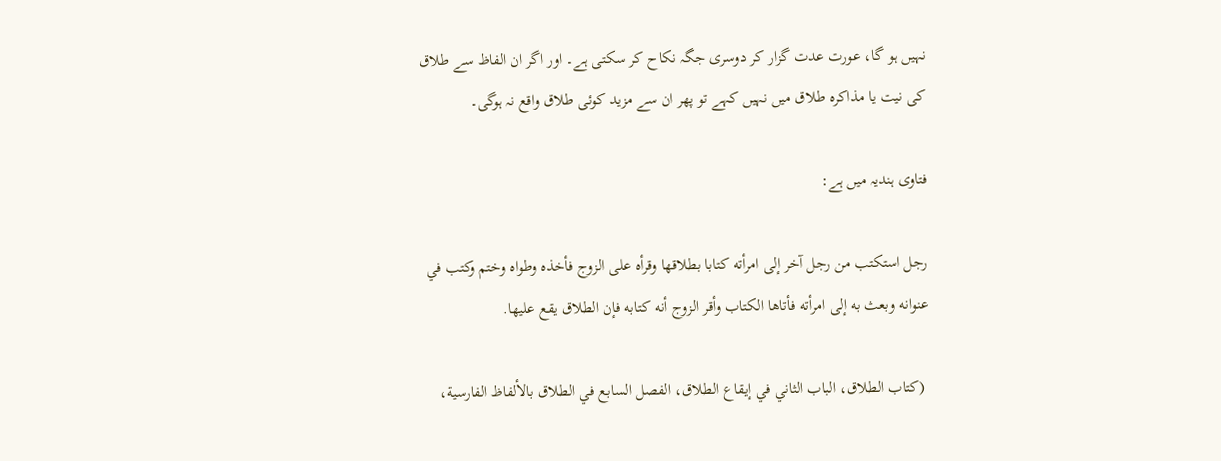نہیں ہو گا، عورت عدت گزار کر دوسری جگہ نکاح کر سکتی ہے۔ اور اگر ان الفاظ سے طلاق کی نیت یا مذاکرہ طلاق میں نہیں کہے تو پھر ان سے مزید کوئی طلاق واقع نہ ہوگی۔

فتاوی ہندیہ میں ہے:

رجل استكتب من رجل آخر إلى امرأته كتابا بطلاقها وقرأه على الزوج فأخذه وطواه وختم وكتب في عنوانه وبعث به إلى امرأته فأتاها الكتاب وأقر الزوج أنه كتابه فإن الطلاق يقع عليها.

 (کتاب الطلاق، الباب الثاني في إيقاع الطلاق، الفصل السابع في الطلاق بالألفاظ الفارسية،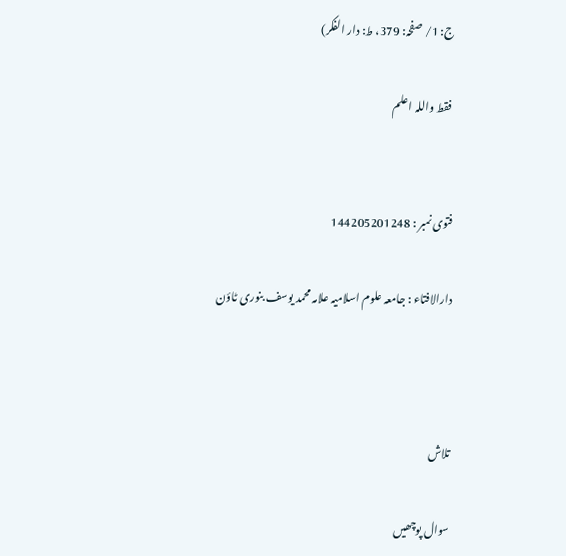ج: 1/ صفحہ: 379، ط: دار الفکر)

 فقط واللہ اعلم


فتوی نمبر : 144205201248

دارالافتاء : جامعہ علوم اسلامیہ علامہ محمد یوسف بنوری ٹاؤن



تلاش

سوال پوچھیں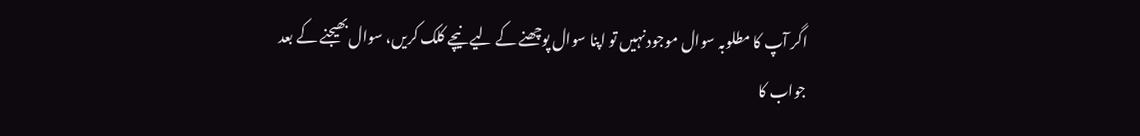اگر آپ کا مطلوبہ سوال موجود نہیں تو اپنا سوال پوچھنے کے لیے نیچے کلک کریں، سوال بھیجنے کے بعد جواب کا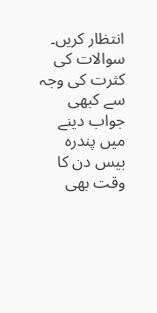انتظار کریں۔ سوالات کی کثرت کی وجہ سے کبھی جواب دینے میں پندرہ بیس دن کا وقت بھی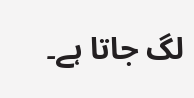لگ جاتا ہے۔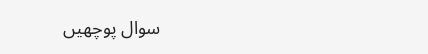سوال پوچھیں